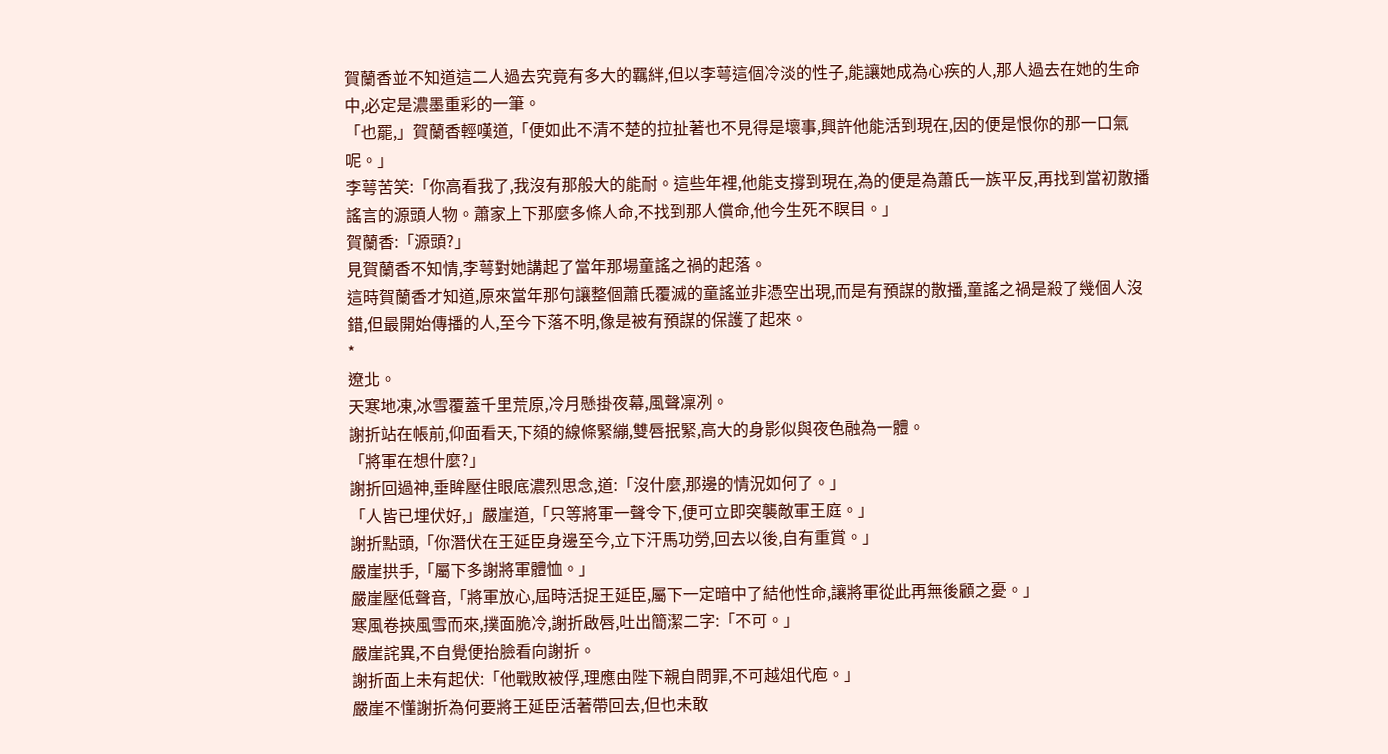賀蘭香並不知道這二人過去究竟有多大的羈絆,但以李萼這個冷淡的性子,能讓她成為心疾的人,那人過去在她的生命中,必定是濃墨重彩的一筆。
「也罷,」賀蘭香輕嘆道,「便如此不清不楚的拉扯著也不見得是壞事,興許他能活到現在,因的便是恨你的那一口氣呢。」
李萼苦笑:「你高看我了,我沒有那般大的能耐。這些年裡,他能支撐到現在,為的便是為蕭氏一族平反,再找到當初散播謠言的源頭人物。蕭家上下那麼多條人命,不找到那人償命,他今生死不瞑目。」
賀蘭香:「源頭?」
見賀蘭香不知情,李萼對她講起了當年那場童謠之禍的起落。
這時賀蘭香才知道,原來當年那句讓整個蕭氏覆滅的童謠並非憑空出現,而是有預謀的散播,童謠之禍是殺了幾個人沒錯,但最開始傳播的人,至今下落不明,像是被有預謀的保護了起來。
*
遼北。
天寒地凍,冰雪覆蓋千里荒原,冷月懸掛夜幕,風聲凜冽。
謝折站在帳前,仰面看天,下頦的線條緊繃,雙唇抿緊,高大的身影似與夜色融為一體。
「將軍在想什麼?」
謝折回過神,垂眸壓住眼底濃烈思念,道:「沒什麼,那邊的情況如何了。」
「人皆已埋伏好,」嚴崖道,「只等將軍一聲令下,便可立即突襲敵軍王庭。」
謝折點頭,「你潛伏在王延臣身邊至今,立下汗馬功勞,回去以後,自有重賞。」
嚴崖拱手,「屬下多謝將軍體恤。」
嚴崖壓低聲音,「將軍放心,屆時活捉王延臣,屬下一定暗中了結他性命,讓將軍從此再無後顧之憂。」
寒風卷挾風雪而來,撲面脆冷,謝折啟唇,吐出簡潔二字:「不可。」
嚴崖詫異,不自覺便抬臉看向謝折。
謝折面上未有起伏:「他戰敗被俘,理應由陛下親自問罪,不可越俎代庖。」
嚴崖不懂謝折為何要將王延臣活著帶回去,但也未敢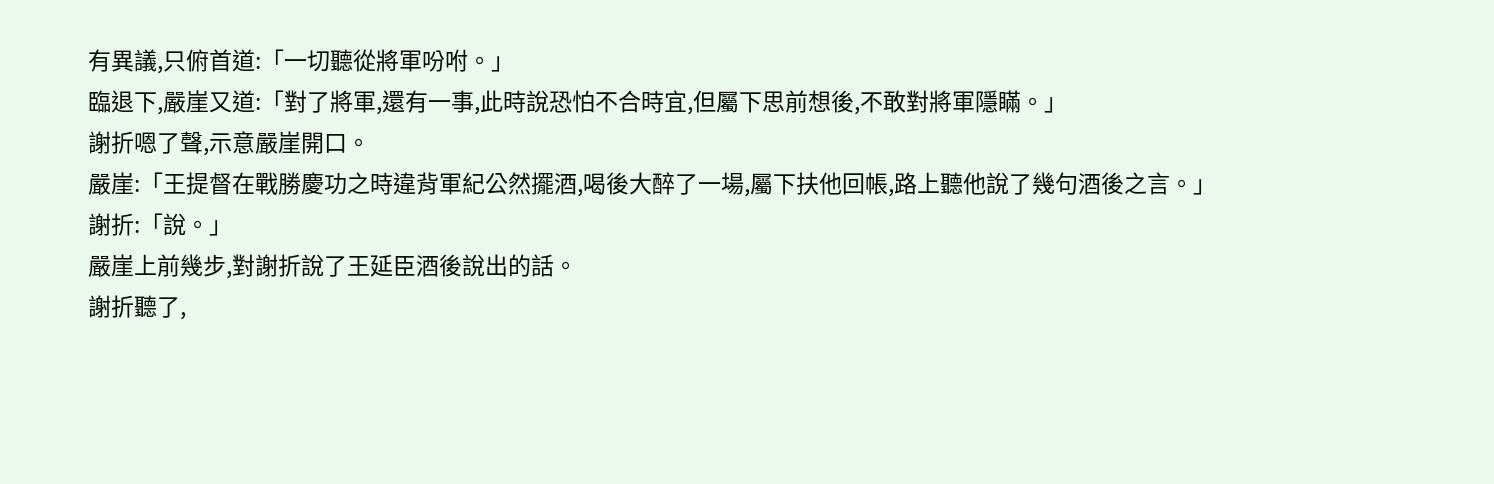有異議,只俯首道:「一切聽從將軍吩咐。」
臨退下,嚴崖又道:「對了將軍,還有一事,此時說恐怕不合時宜,但屬下思前想後,不敢對將軍隱瞞。」
謝折嗯了聲,示意嚴崖開口。
嚴崖:「王提督在戰勝慶功之時違背軍紀公然擺酒,喝後大醉了一場,屬下扶他回帳,路上聽他說了幾句酒後之言。」
謝折:「說。」
嚴崖上前幾步,對謝折說了王延臣酒後說出的話。
謝折聽了,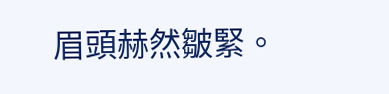眉頭赫然皺緊。